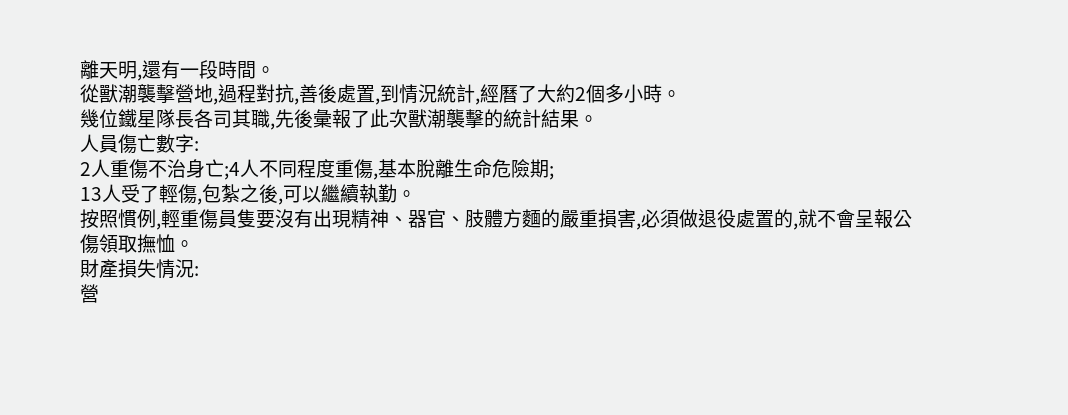離天明,還有一段時間。
從獸潮襲擊營地,過程對抗,善後處置,到情況統計,經曆了大約2個多小時。
幾位鐵星隊長各司其職,先後彙報了此次獸潮襲擊的統計結果。
人員傷亡數字:
2人重傷不治身亡;4人不同程度重傷,基本脫離生命危險期;
13人受了輕傷,包紮之後,可以繼續執勤。
按照慣例,輕重傷員隻要沒有出現精神、器官、肢體方麵的嚴重損害,必須做退役處置的,就不會呈報公傷領取撫恤。
財產損失情況:
營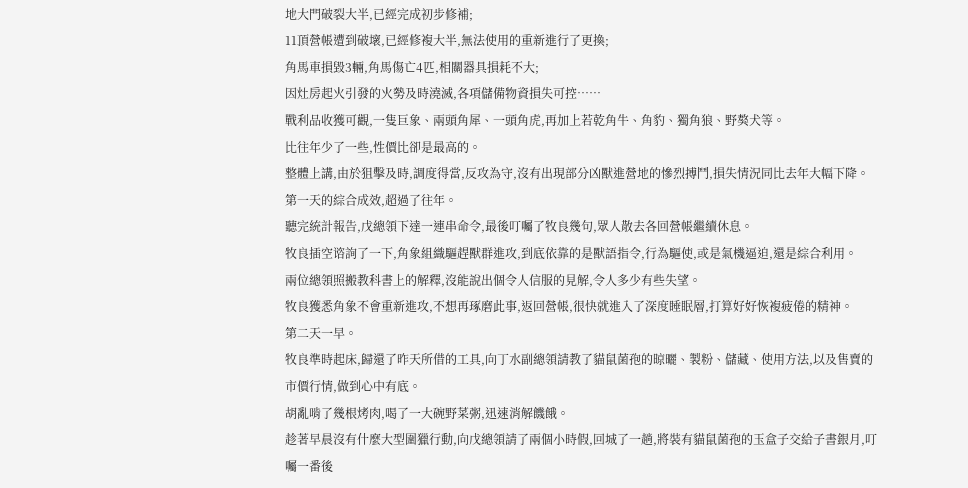地大門破裂大半,已經完成初步修補;
11頂營帳遭到破壞,已經修複大半,無法使用的重新進行了更換;
角馬車損毀3輛,角馬傷亡4匹,相關器具損耗不大;
因灶房起火引發的火勢及時澆滅,各項儲備物資損失可控……
戰利品收獲可觀,一隻巨象、兩頭角犀、一頭角虎,再加上若乾角牛、角豹、獨角狼、野獒犬等。
比往年少了一些,性價比卻是最高的。
整體上講,由於狙擊及時,調度得當,反攻為守,沒有出現部分凶獸進營地的慘烈搏鬥,損失情況同比去年大幅下降。
第一天的綜合成效,超過了往年。
聽完統計報告,戊總領下達一連串命令,最後叮囑了牧良幾句,眾人散去各回營帳繼續休息。
牧良插空谘詢了一下,角象組織驅趕獸群進攻,到底依靠的是獸語指令,行為驅使,或是氣機逼迫,還是綜合利用。
兩位總領照搬教科書上的解釋,沒能說出個令人信服的見解,令人多少有些失望。
牧良獲悉角象不會重新進攻,不想再琢磨此事,返回營帳,很快就進入了深度睡眠層,打算好好恢複疲倦的精神。
第二天一早。
牧良準時起床,歸還了昨天所借的工具,向丁水副總領請教了貓鼠菌孢的晾曬、製粉、儲藏、使用方法,以及售賣的市價行情,做到心中有底。
胡亂啃了幾根烤肉,喝了一大碗野菜粥,迅速消解饑餓。
趁著早晨沒有什麼大型圍獵行動,向戊總領請了兩個小時假,回城了一趟,將裝有貓鼠菌孢的玉盒子交給子書銀月,叮囑一番後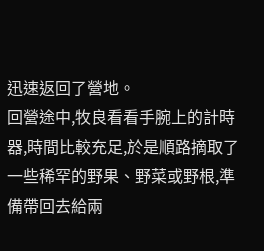迅速返回了營地。
回營途中,牧良看看手腕上的計時器,時間比較充足,於是順路摘取了一些稀罕的野果、野菜或野根,準備帶回去給兩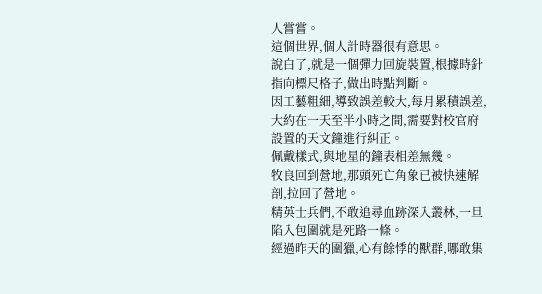人嘗嘗。
這個世界,個人計時器很有意思。
說白了,就是一個彈力回旋裝置,根據時針指向標尺格子,做出時點判斷。
因工藝粗細,導致誤差較大,每月累積誤差,大約在一天至半小時之間,需要對校官府設置的天文鐘進行糾正。
佩戴樣式,與地星的鐘表相差無幾。
牧良回到營地,那頭死亡角象已被快速解剖,拉回了營地。
精英士兵們,不敢追尋血跡深入叢林,一旦陷入包圍就是死路一條。
經過昨天的圍獵,心有餘悸的獸群,哪敢集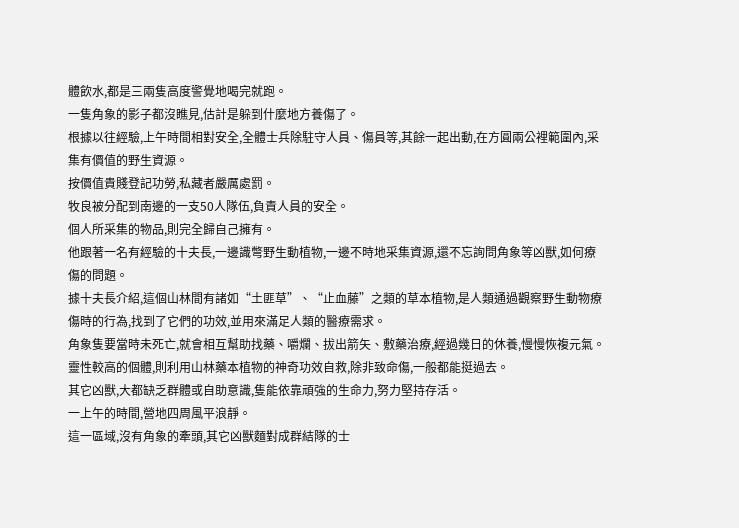體飲水,都是三兩隻高度警覺地喝完就跑。
一隻角象的影子都沒瞧見,估計是躲到什麼地方養傷了。
根據以往經驗,上午時間相對安全,全體士兵除駐守人員、傷員等,其餘一起出動,在方圓兩公裡範圍內,采集有價值的野生資源。
按價值貴賤登記功勞,私藏者嚴厲處罰。
牧良被分配到南邊的一支50人隊伍,負責人員的安全。
個人所采集的物品,則完全歸自己擁有。
他跟著一名有經驗的十夫長,一邊識彆野生動植物,一邊不時地采集資源,還不忘詢問角象等凶獸,如何療傷的問題。
據十夫長介紹,這個山林間有諸如“土匪草”、“止血藤”之類的草本植物,是人類通過觀察野生動物療傷時的行為,找到了它們的功效,並用來滿足人類的醫療需求。
角象隻要當時未死亡,就會相互幫助找藥、嚼爛、拔出箭矢、敷藥治療,經過幾日的休養,慢慢恢複元氣。
靈性較高的個體,則利用山林藥本植物的神奇功效自救,除非致命傷,一般都能挺過去。
其它凶獸,大都缺乏群體或自助意識,隻能依靠頑強的生命力,努力堅持存活。
一上午的時間,營地四周風平浪靜。
這一區域,沒有角象的牽頭,其它凶獸麵對成群結隊的士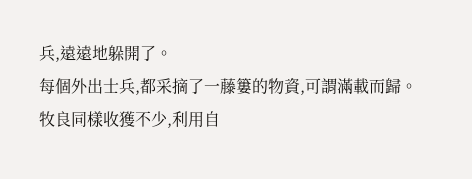兵,遠遠地躲開了。
每個外出士兵,都采摘了一藤簍的物資,可謂滿載而歸。
牧良同樣收獲不少,利用自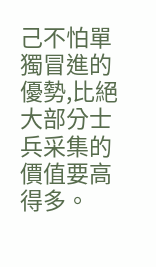己不怕單獨冒進的優勢,比絕大部分士兵采集的價值要高得多。